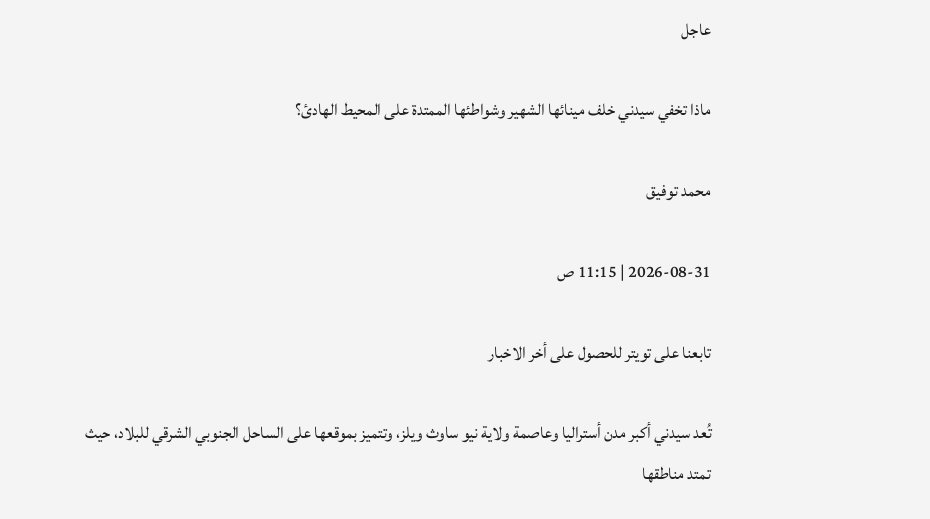عاجل

ماذا تخفي سيدني خلف مينائها الشهير وشواطئها الممتدة على المحيط الهادئ؟

محمد توفيق

2026-08-31 | 11:15 ص

تابعنا على تويتر للحصول على أخر الاخبار

تُعد سيدني أكبر مدن أستراليا وعاصمة ولاية نيو ساوث ويلز، وتتميز بموقعها على الساحل الجنوبي الشرقي للبلاد، حيث تمتد مناطقها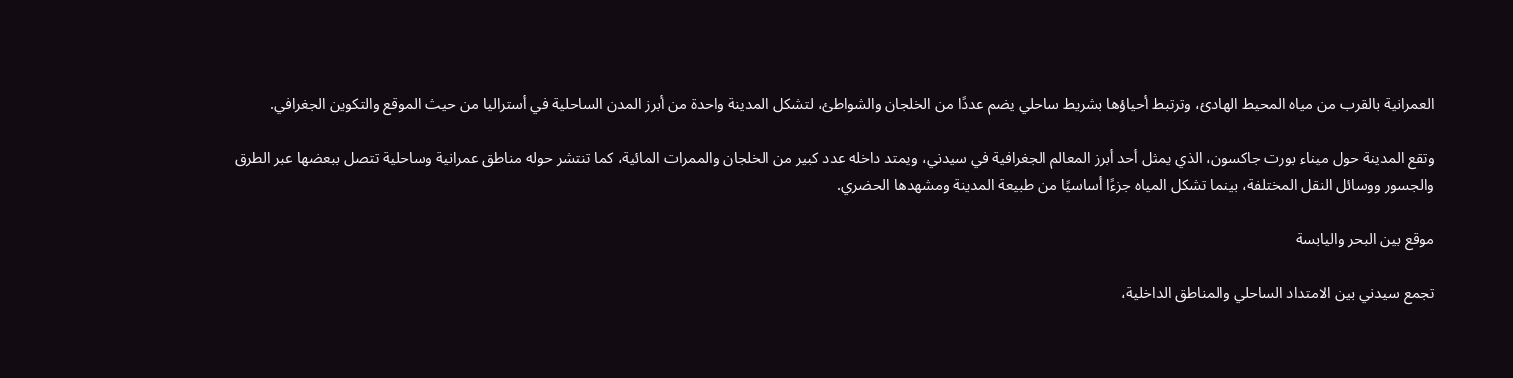العمرانية بالقرب من مياه المحيط الهادئ، وترتبط أحياؤها بشريط ساحلي يضم عددًا من الخلجان والشواطئ، لتشكل المدينة واحدة من أبرز المدن الساحلية في أستراليا من حيث الموقع والتكوين الجغرافي.

وتقع المدينة حول ميناء بورت جاكسون، الذي يمثل أحد أبرز المعالم الجغرافية في سيدني، ويمتد داخله عدد كبير من الخلجان والممرات المائية، كما تنتشر حوله مناطق عمرانية وساحلية تتصل ببعضها عبر الطرق والجسور ووسائل النقل المختلفة، بينما تشكل المياه جزءًا أساسيًا من طبيعة المدينة ومشهدها الحضري.

موقع بين البحر واليابسة

تجمع سيدني بين الامتداد الساحلي والمناطق الداخلية،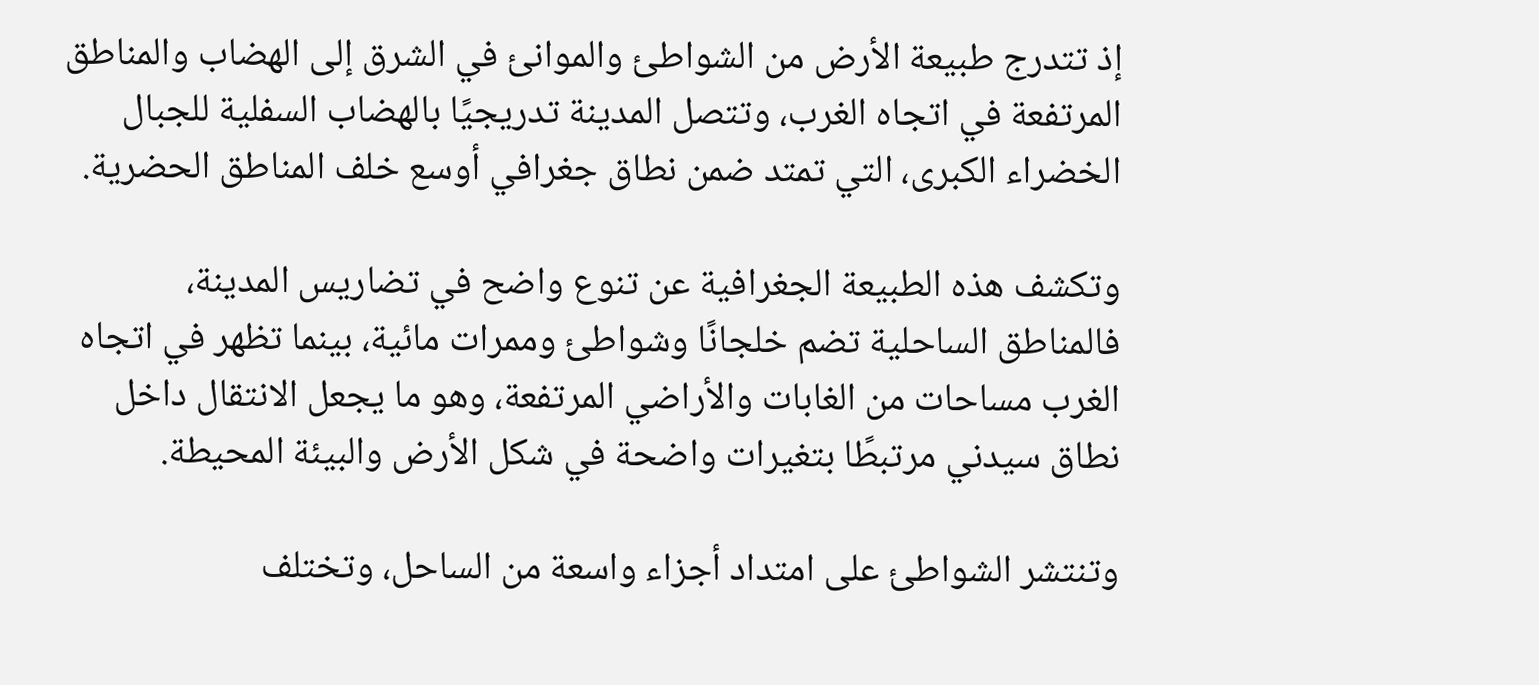إذ تتدرج طبيعة الأرض من الشواطئ والموانئ في الشرق إلى الهضاب والمناطق المرتفعة في اتجاه الغرب، وتتصل المدينة تدريجيًا بالهضاب السفلية للجبال الخضراء الكبرى، التي تمتد ضمن نطاق جغرافي أوسع خلف المناطق الحضرية.

وتكشف هذه الطبيعة الجغرافية عن تنوع واضح في تضاريس المدينة، فالمناطق الساحلية تضم خلجانًا وشواطئ وممرات مائية، بينما تظهر في اتجاه الغرب مساحات من الغابات والأراضي المرتفعة، وهو ما يجعل الانتقال داخل نطاق سيدني مرتبطًا بتغيرات واضحة في شكل الأرض والبيئة المحيطة.

وتنتشر الشواطئ على امتداد أجزاء واسعة من الساحل، وتختلف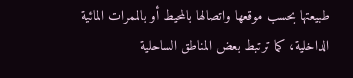طبيعتها بحسب موقعها واتصالها بالمحيط أو بالممرات المائية الداخلية، كما ترتبط بعض المناطق الساحلية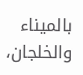بالميناء والخلجان،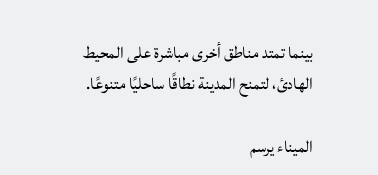بينما تمتد مناطق أخرى مباشرة على المحيط الهادئ، لتمنح المدينة نطاقًا ساحليًا متنوعًا.

الميناء يرسم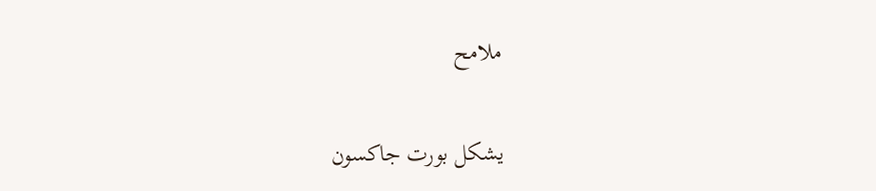ملامح

يشكل بورت جاكسون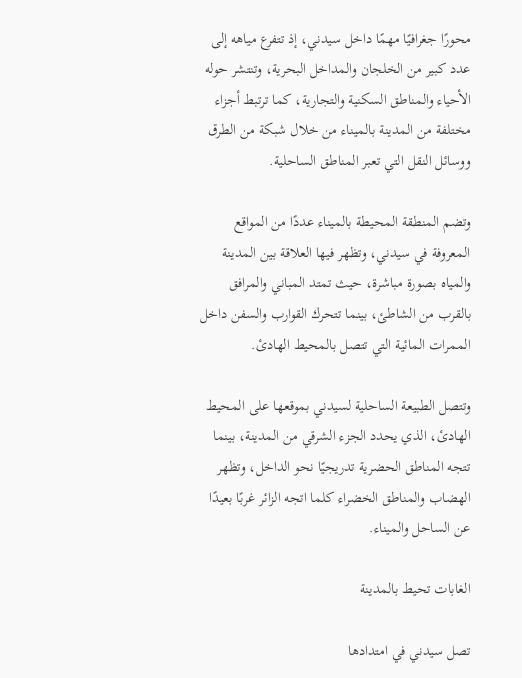محورًا جغرافيًا مهمًا داخل سيدني، إذ تتفرع مياهه إلى عدد كبير من الخلجان والمداخل البحرية، وتنتشر حوله الأحياء والمناطق السكنية والتجارية، كما ترتبط أجزاء مختلفة من المدينة بالميناء من خلال شبكة من الطرق ووسائل النقل التي تعبر المناطق الساحلية.

وتضم المنطقة المحيطة بالميناء عددًا من المواقع المعروفة في سيدني، وتظهر فيها العلاقة بين المدينة والمياه بصورة مباشرة، حيث تمتد المباني والمرافق بالقرب من الشاطئ، بينما تتحرك القوارب والسفن داخل الممرات المائية التي تتصل بالمحيط الهادئ.

وتتصل الطبيعة الساحلية لسيدني بموقعها على المحيط الهادئ، الذي يحدد الجزء الشرقي من المدينة، بينما تتجه المناطق الحضرية تدريجيًا نحو الداخل، وتظهر الهضاب والمناطق الخضراء كلما اتجه الزائر غربًا بعيدًا عن الساحل والميناء.

الغابات تحيط بالمدينة

تصل سيدني في امتدادها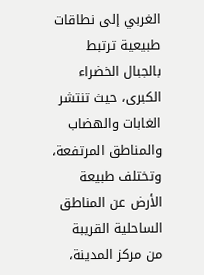الغربي إلى نطاقات طبيعية ترتبط بالجبال الخضراء الكبرى، حيث تنتشر الغابات والهضاب والمناطق المرتفعة، وتختلف طبيعة الأرض عن المناطق الساحلية القريبة من مركز المدينة،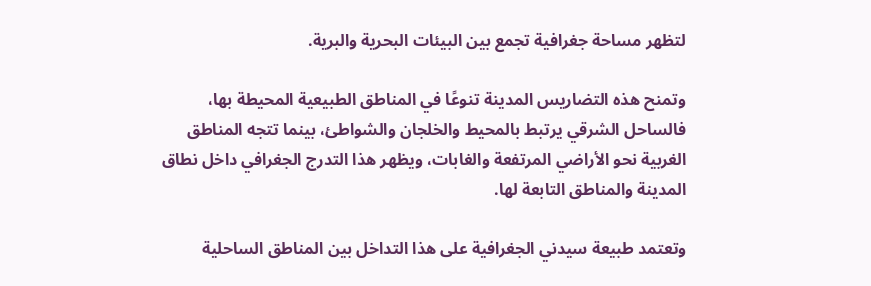لتظهر مساحة جغرافية تجمع بين البيئات البحرية والبرية.

وتمنح هذه التضاريس المدينة تنوعًا في المناطق الطبيعية المحيطة بها، فالساحل الشرقي يرتبط بالمحيط والخلجان والشواطئ، بينما تتجه المناطق الغربية نحو الأراضي المرتفعة والغابات، ويظهر هذا التدرج الجغرافي داخل نطاق المدينة والمناطق التابعة لها.

وتعتمد طبيعة سيدني الجغرافية على هذا التداخل بين المناطق الساحلية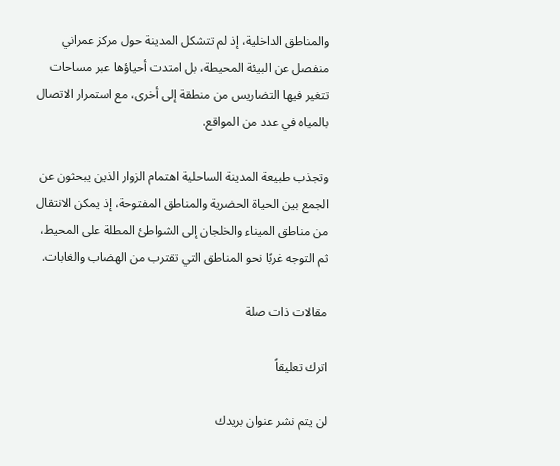والمناطق الداخلية، إذ لم تتشكل المدينة حول مركز عمراني منفصل عن البيئة المحيطة، بل امتدت أحياؤها عبر مساحات تتغير فيها التضاريس من منطقة إلى أخرى، مع استمرار الاتصال بالمياه في عدد من المواقع.

وتجذب طبيعة المدينة الساحلية اهتمام الزوار الذين يبحثون عن الجمع بين الحياة الحضرية والمناطق المفتوحة، إذ يمكن الانتقال من مناطق الميناء والخلجان إلى الشواطئ المطلة على المحيط، ثم التوجه غربًا نحو المناطق التي تقترب من الهضاب والغابات.

مقالات ذات صلة

اترك تعليقاً

لن يتم نشر عنوان بريدك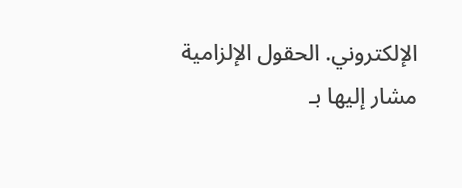الإلكتروني. الحقول الإلزامية مشار إليها بـ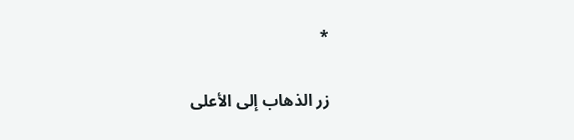*

زر الذهاب إلى الأعلى